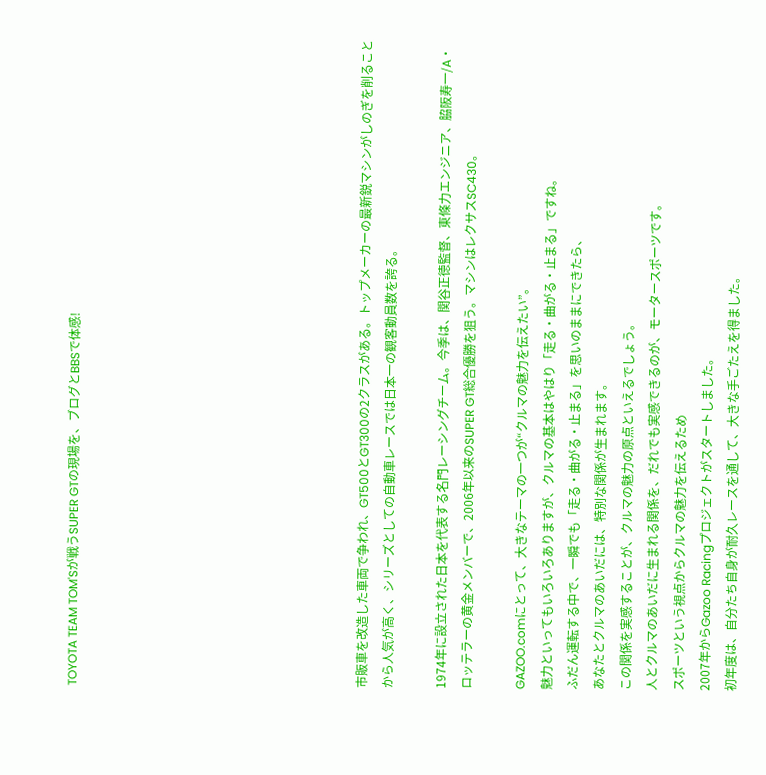TOYOTA TEAM TOM'Sが戦うSUPER GTの現場を、ブログとBBSで体感!










市販車を改造した車両で争われ、GT500とGT300の2クラスがある。トップメーカーの最新鋭マシンがしのぎを削ることから人気が高く、シリーズとしての自動車レースでは日本一の観客動員数を誇る。

1974年に設立された日本を代表する名門レーシングチーム。今季は、関谷正徳監督、東條力エンジニア、脇阪寿一/A・ロッテラーの黄金メンバーで、2006年以来のSUPER GT総合優勝を狙う。マシンはレクサスSC430。

GAZOO.comにとって、大きなテーマの一つが“クルマの魅力を伝えたい”。
魅力といってもいろいろありますが、クルマの基本はやはり「走る・曲がる・止まる」ですね。
ふだん運転する中で、一瞬でも「走る・曲がる・止まる」を思いのままにできたら、
あなたとクルマのあいだには、特別な関係が生まれます。
この関係を実感することが、クルマの魅力の原点といえるでしょう。
人とクルマのあいだに生まれる関係を、だれでも実感できるのが、モータースポーツです。
スポーツという視点からクルマの魅力を伝えるため
2007年からGazoo Racingプロジェクトがスタートしました。
初年度は、自分たち自身が耐久レースを通して、大きな手ごたえを得ました。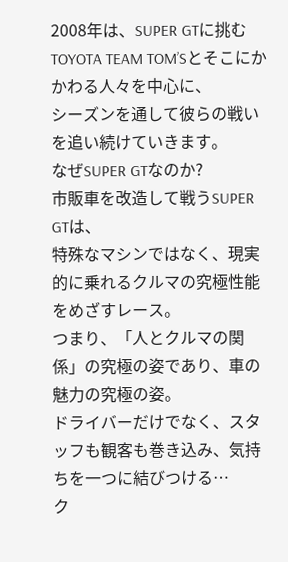2008年は、SUPER GTに挑むTOYOTA TEAM TOM’Sとそこにかかわる人々を中心に、
シーズンを通して彼らの戦いを追い続けていきます。
なぜSUPER GTなのか?
市販車を改造して戦うSUPER GTは、
特殊なマシンではなく、現実的に乗れるクルマの究極性能をめざすレース。
つまり、「人とクルマの関係」の究極の姿であり、車の魅力の究極の姿。
ドライバーだけでなく、スタッフも観客も巻き込み、気持ちを一つに結びつける…
ク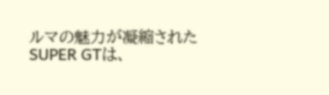ルマの魅力が凝縮されたSUPER GTは、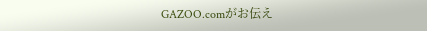GAZOO.comがお伝え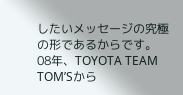したいメッセージの究極の形であるからです。
08年、TOYOTA TEAM TOM’Sから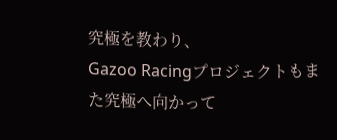究極を教わり、
Gazoo Racingプロジェクトもまた究極へ向かって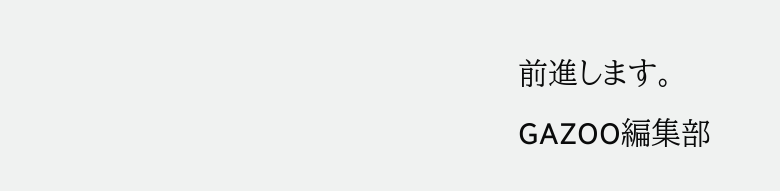前進します。
GAZOO編集部